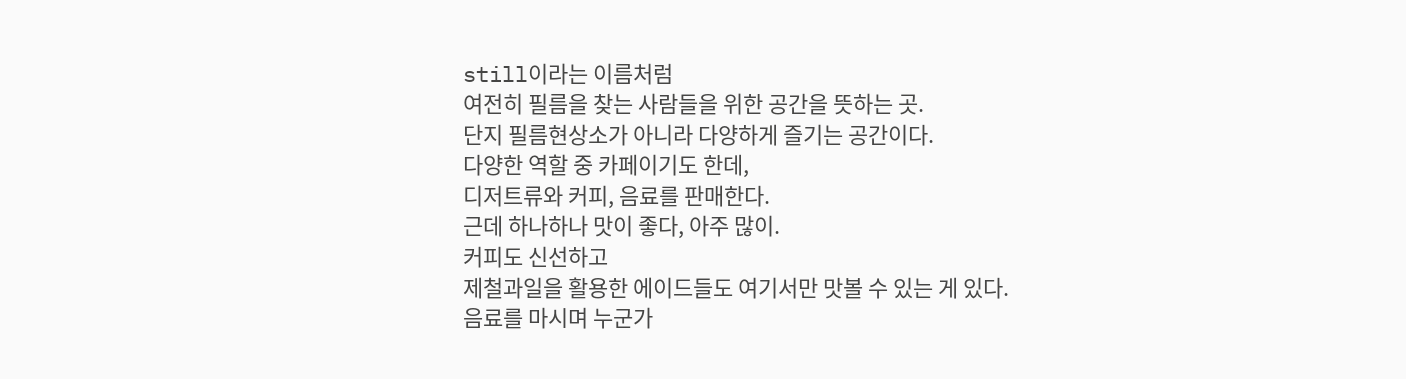still이라는 이름처럼
여전히 필름을 찾는 사람들을 위한 공간을 뜻하는 곳.
단지 필름현상소가 아니라 다양하게 즐기는 공간이다.
다양한 역할 중 카페이기도 한데,
디저트류와 커피, 음료를 판매한다.
근데 하나하나 맛이 좋다, 아주 많이.
커피도 신선하고
제철과일을 활용한 에이드들도 여기서만 맛볼 수 있는 게 있다.
음료를 마시며 누군가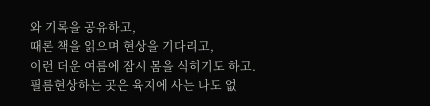와 기록을 공유하고,
때론 책을 읽으며 현상을 기다리고,
이런 더운 여름에 잠시 몸을 식히기도 하고.
필름현상하는 곳은 육지에 사는 나도 없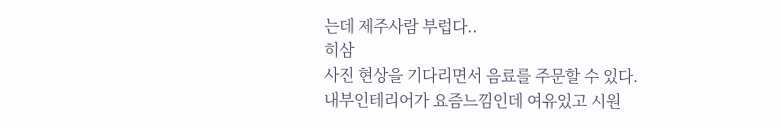는데 제주사람 부럽다..
히삼
사진 현상을 기다리면서 음료를 주문할 수 있다.
내부인테리어가 요즘느낌인데 여유있고 시원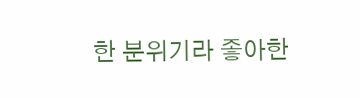한 분위기라 좋아한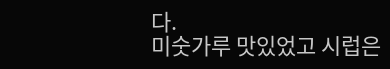다.
미숫가루 맛있었고 시럽은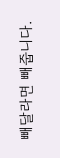빼달라면 빼줍니다.